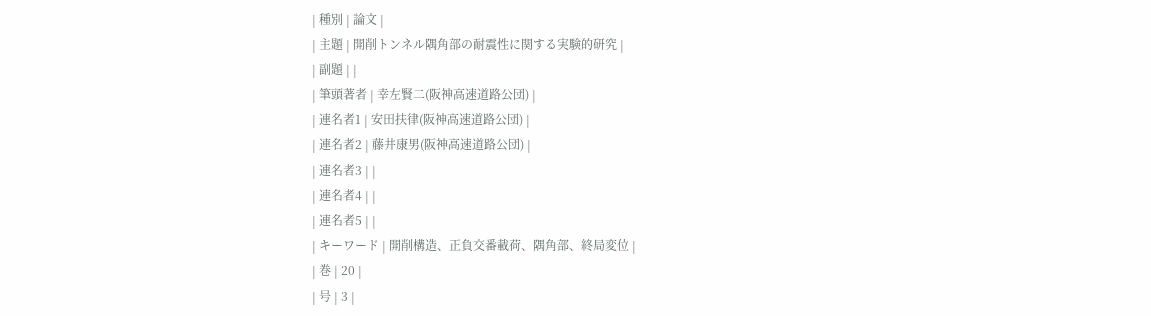| 種別 | 論文 |
| 主題 | 開削トンネル隅角部の耐震性に関する実験的研究 |
| 副題 | |
| 筆頭著者 | 幸左賢二(阪神高速道路公団) |
| 連名者1 | 安田扶律(阪神高速道路公団) |
| 連名者2 | 藤井康男(阪神高速道路公団) |
| 連名者3 | |
| 連名者4 | |
| 連名者5 | |
| キーワード | 開削構造、正負交番載荷、隅角部、終局変位 |
| 巻 | 20 |
| 号 | 3 |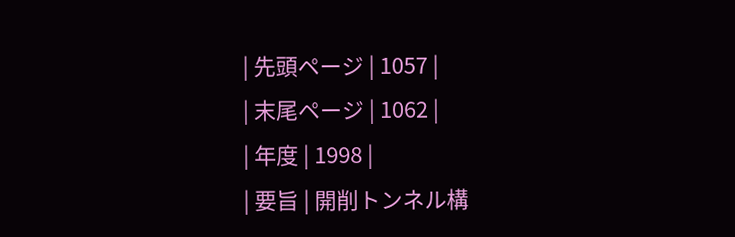| 先頭ページ | 1057 |
| 末尾ページ | 1062 |
| 年度 | 1998 |
| 要旨 | 開削トンネル構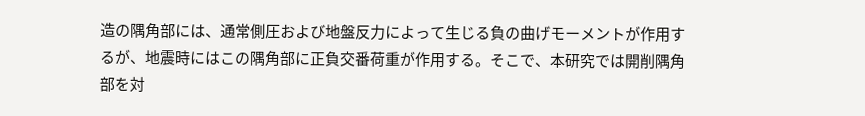造の隅角部には、通常側圧および地盤反力によって生じる負の曲げモーメントが作用するが、地震時にはこの隅角部に正負交番荷重が作用する。そこで、本研究では開削隅角部を対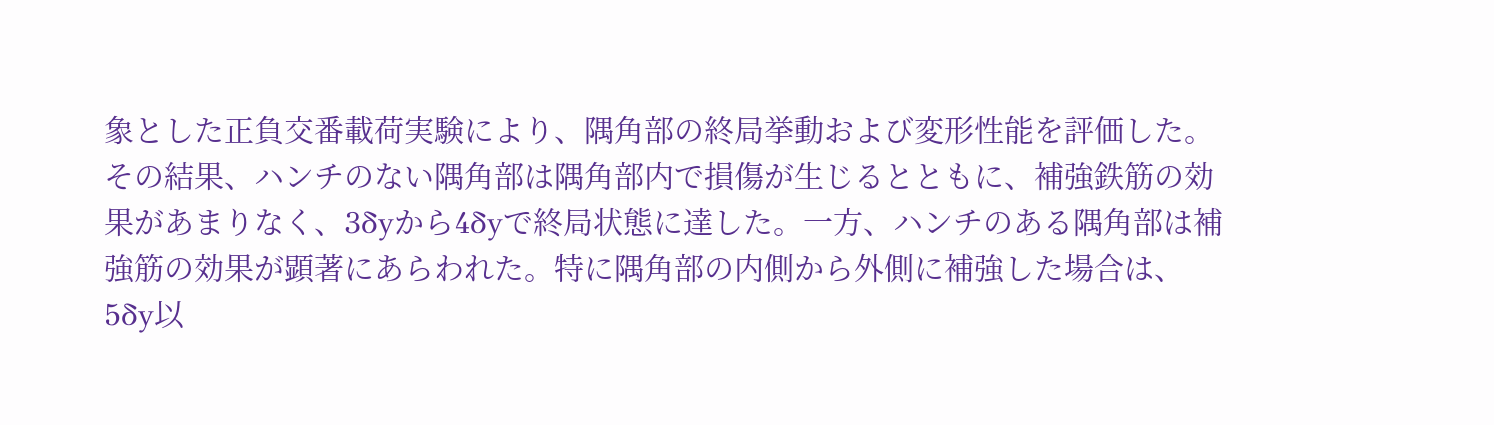象とした正負交番載荷実験により、隅角部の終局挙動および変形性能を評価した。その結果、ハンチのない隅角部は隅角部内で損傷が生じるとともに、補強鉄筋の効果があまりなく、3δyから4δyで終局状態に達した。一方、ハンチのある隅角部は補強筋の効果が顕著にあらわれた。特に隅角部の内側から外側に補強した場合は、5δy以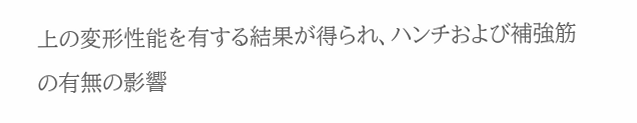上の変形性能を有する結果が得られ、ハンチおよび補強筋の有無の影響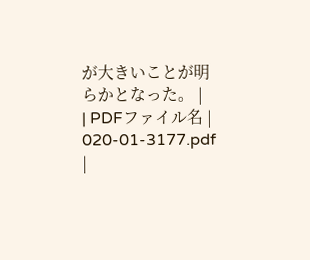が大きいことが明らかとなった。 |
| PDFファイル名 | 020-01-3177.pdf |